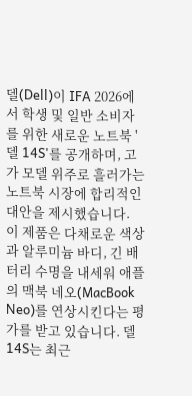델(Dell)이 IFA 2026에서 학생 및 일반 소비자를 위한 새로운 노트북 '델 14S'를 공개하며, 고가 모델 위주로 흘러가는 노트북 시장에 합리적인 대안을 제시했습니다. 이 제품은 다채로운 색상과 알루미늄 바디, 긴 배터리 수명을 내세워 애플의 맥북 네오(MacBook Neo)를 연상시킨다는 평가를 받고 있습니다. 델 14S는 최근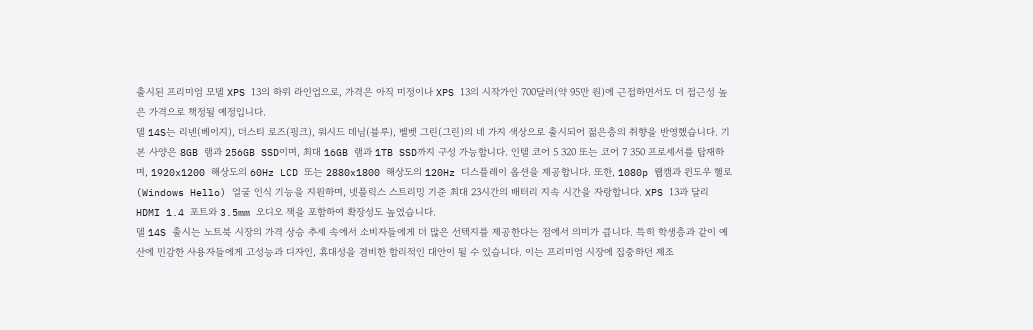출시된 프리미엄 모델 XPS 13의 하위 라인업으로, 가격은 아직 미정이나 XPS 13의 시작가인 700달러(약 95만 원)에 근접하면서도 더 접근성 높은 가격으로 책정될 예정입니다.
델 14S는 리넨(베이지), 더스티 로즈(핑크), 워시드 데님(블루), 벨벳 그린(그린)의 네 가지 색상으로 출시되어 젊은층의 취향을 반영했습니다. 기본 사양은 8GB 램과 256GB SSD이며, 최대 16GB 램과 1TB SSD까지 구성 가능합니다. 인텔 코어 5 320 또는 코어 7 350 프로세서를 탑재하며, 1920x1200 해상도의 60Hz LCD 또는 2880x1800 해상도의 120Hz 디스플레이 옵션을 제공합니다. 또한, 1080p 웹캠과 윈도우 헬로(Windows Hello) 얼굴 인식 기능을 지원하며, 넷플릭스 스트리밍 기준 최대 23시간의 배터리 지속 시간을 자랑합니다. XPS 13과 달리 HDMI 1.4 포트와 3.5mm 오디오 잭을 포함하여 확장성도 높였습니다.
델 14S 출시는 노트북 시장의 가격 상승 추세 속에서 소비자들에게 더 많은 선택지를 제공한다는 점에서 의미가 큽니다. 특히 학생층과 같이 예산에 민감한 사용자들에게 고성능과 디자인, 휴대성을 겸비한 합리적인 대안이 될 수 있습니다. 이는 프리미엄 시장에 집중하던 제조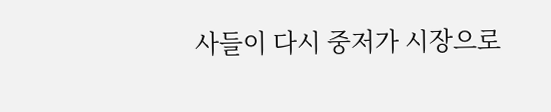사들이 다시 중저가 시장으로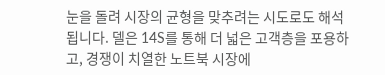눈을 돌려 시장의 균형을 맞추려는 시도로도 해석됩니다. 델은 14S를 통해 더 넓은 고객층을 포용하고, 경쟁이 치열한 노트북 시장에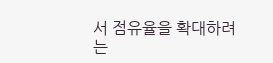서 점유율을 확대하려는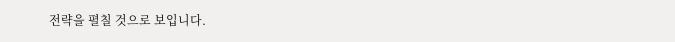전략을 펼칠 것으로 보입니다.